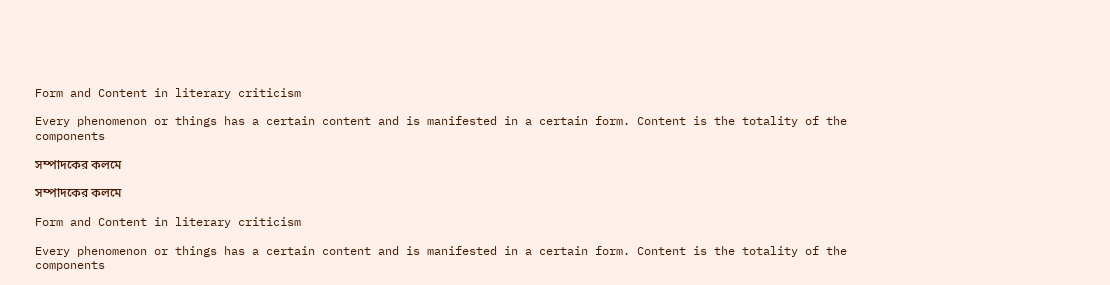Form and Content in literary criticism

Every phenomenon or things has a certain content and is manifested in a certain form. Content is the totality of the components

সম্পাদকের কলমে

সম্পাদকের কলমে

Form and Content in literary criticism

Every phenomenon or things has a certain content and is manifested in a certain form. Content is the totality of the components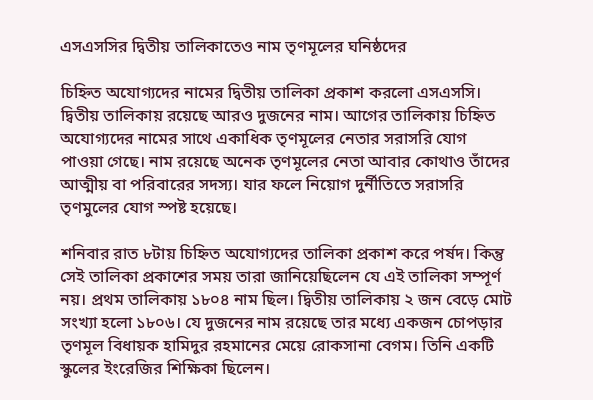এসএসসির দ্বিতীয় তালিকাতেও নাম তৃণমূলের ঘনিষ্ঠদের

চিহ্নিত অযোগ্যদের নামের দ্বিতীয় তালিকা প্রকাশ করলো এসএসসি। দ্বিতীয় তালিকায় রয়েছে আরও দুজনের নাম। আগের তালিকায় চিহ্নিত অযোগ্যদের নামের সাথে একাধিক তৃণমূলের নেতার সরাসরি যোগ পাওয়া গেছে। নাম রয়েছে অনেক তৃণমূলের নেতা আবার কোথাও তাঁদের আত্মীয় বা পরিবারের সদস্য। যার ফলে নিয়োগ দুর্নীতিতে সরাসরি তৃণমুলের যোগ স্পষ্ট হয়েছে।

শনিবার রাত ৮টায় চিহ্নিত অযোগ্যদের তালিকা প্রকাশ করে পর্ষদ। কিন্তু সেই তালিকা প্রকাশের সময় তারা জানিয়েছিলেন যে এই তালিকা সম্পূর্ণ নয়। প্রথম তালিকায় ১৮০৪ নাম ছিল। দ্বিতীয় তালিকায় ২ জন বেড়ে মোট সংখ্যা হলো ১৮০৬। যে দুজনের নাম রয়েছে তার মধ্যে একজন চোপড়ার তৃণমূল বিধায়ক হামিদুর রহমানের মেয়ে রোকসানা বেগম। তিনি একটি স্কুলের ইংরেজির শিক্ষিকা ছিলেন।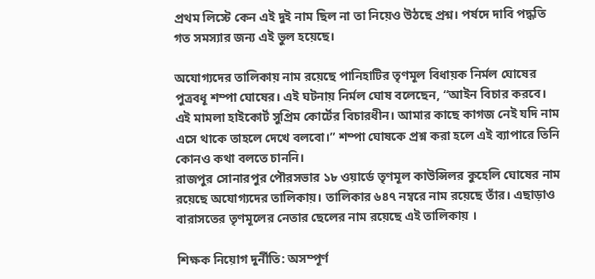প্রথম লিস্টে কেন এই দুই নাম ছিল না তা নিয়েও উঠছে প্রশ্ন। পর্ষদে দাবি পদ্ধতি গত সমস্যার জন্য এই ভুল হয়েছে।

অযোগ্যদের তালিকায় নাম রয়েছে পানিহাটির তৃণমূল বিধায়ক নির্মল ঘোষের পুত্রবধূ শম্পা ঘোষের। এই ঘটনায় নির্মল ঘোষ বলেছেন, “আইন বিচার করবে। এই মামলা হাইকোর্ট সুপ্রিম কোর্টের বিচারধীন। আমার কাছে কাগজ নেই যদি নাম এসে থাকে তাহলে দেখে বলবো।” শম্পা ঘোষকে প্রশ্ন করা হলে এই ব্যাপারে তিনি কোনও কথা বলতে চাননি।
রাজপুর সোনারপুর পৌরসভার ১৮ ওয়ার্ডে তৃণমূল কাউন্সিলর কুহেলি ঘোষের নাম রয়েছে অযোগ্যদের তালিকায়। তালিকার ৬৪৭ নম্বরে নাম রয়েছে তাঁর। এছাড়াও বারাসতের তৃণমূলের নেতার ছেলের নাম রয়েছে এই তালিকায় ।

শিক্ষক নিয়োগ দুর্নীতি: অসম্পূর্ণ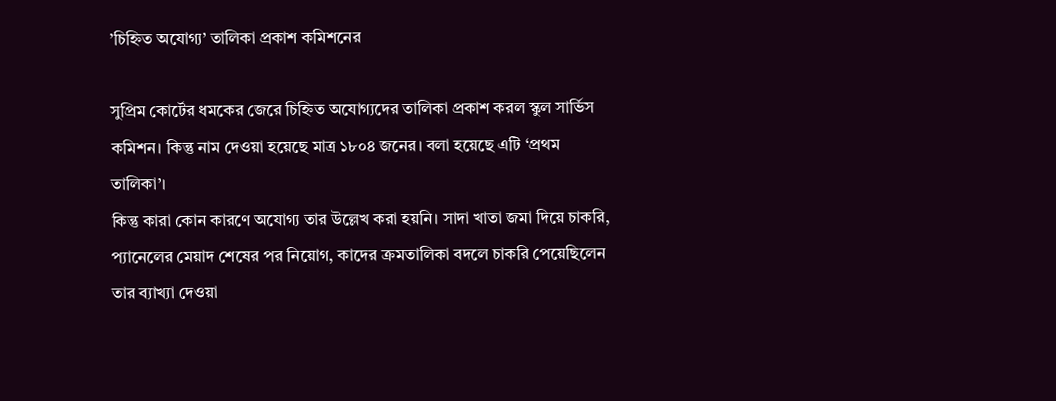’চিহ্নিত অযোগ্য’ তালিকা প্রকাশ কমিশনের

সুপ্রিম কোর্টের ধমকের জেরে চিহ্নিত অযোগ্যদের তালিকা প্রকাশ করল স্কুল সার্ভিস কমিশন। কিন্তু নাম দেওয়া হয়েছে মাত্র ১৮০৪ জনের। বলা হয়েছে এটি ‘প্রথম তালিকা’।
কিন্তু কারা কোন কারণে অযোগ্য তার উল্লেখ করা হয়নি। সাদা খাতা জমা দিয়ে চাকরি, প্যানেলের মেয়াদ শেষের পর নিয়োগ, কাদের ক্রমতালিকা বদলে চাকরি পেয়েছিলেন তার ব্যাখ্যা দেওয়া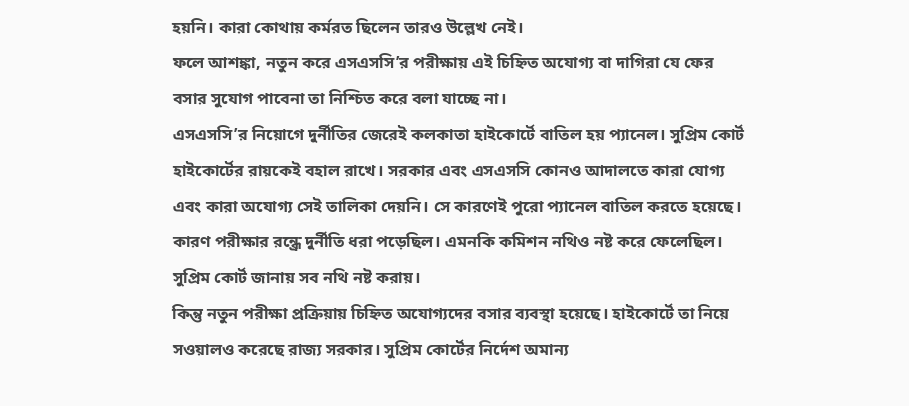হয়নি। কারা কোথায় কর্মরত ছিলেন তারও উল্লেখ নেই।
ফলে আশঙ্কা, নতুন করে এসএসসি’র পরীক্ষায় এই চিহ্নিত অযোগ্য বা দাগিরা যে ফের বসার সুযোগ পাবেনা তা নিশ্চিত করে বলা যাচ্ছে না।
এসএসসি’র নিয়োগে দুর্নীতির জেরেই কলকাতা হাইকোর্টে বাতিল হয় প্যানেল। সুপ্রিম কোর্ট হাইকোর্টের রায়কেই বহাল রাখে। সরকার এবং এসএসসি কোনও আদালতে কারা যোগ্য এবং কারা অযোগ্য সেই তালিকা দেয়নি। সে কারণেই পুরো প্যানেল বাতিল করতে হয়েছে। কারণ পরীক্ষার রন্ধ্রে দুর্নীতি ধরা পড়েছিল। এমনকি কমিশন নথিও নষ্ট করে ফেলেছিল। সুপ্রিম কোর্ট জানায় সব নথি নষ্ট করায়।
কিন্তু নতুন পরীক্ষা প্রক্রিয়ায় চিহ্নিত অযোগ্যদের বসার ব্যবস্থা হয়েছে। হাইকোর্টে তা নিয়ে সওয়ালও করেছে রাজ্য সরকার। সুপ্রিম কোর্টের নির্দেশ অমান্য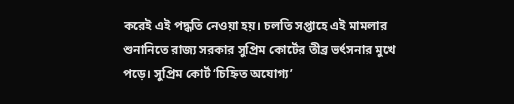করেই এই পদ্ধতি নেওয়া হয়। চলতি সপ্তাহে এই মামলার শুনানিতে রাজ্য সরকার সুপ্রিম কোর্টের তীব্র ভর্ৎসনার মুখে পড়ে। সুপ্রিম কোর্ট ‘চিহ্নিত অযোগ্য’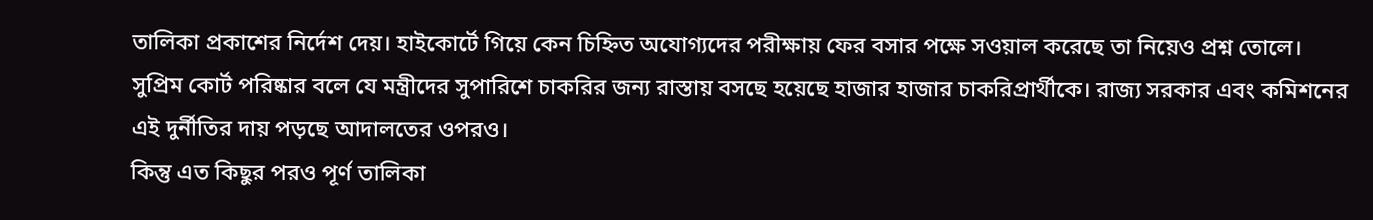তালিকা প্রকাশের নির্দেশ দেয়। হাইকোর্টে গিয়ে কেন চিহ্নিত অযোগ্যদের পরীক্ষায় ফের বসার পক্ষে সওয়াল করেছে তা নিয়েও প্রশ্ন তোলে। সুপ্রিম কোর্ট পরিষ্কার বলে যে মন্ত্রীদের সুপারিশে চাকরির জন্য রাস্তায় বসছে হয়েছে হাজার হাজার চাকরিপ্রার্থীকে। রাজ্য সরকার এবং কমিশনের এই দুর্নীতির দায় পড়ছে আদালতের ওপরও।
কিন্তু এত কিছুর পরও পূর্ণ তালিকা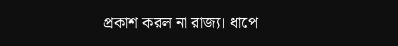প্রকাশ করল না রাজ্য। ধাপে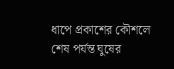ধাপে প্রকাশের কৌশলে শেষ পর্যন্ত ঘুষের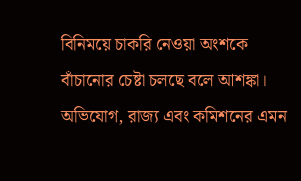বিনিময়ে চাকরি নেওয়া অংশকে বাঁচানোর চেষ্টা চলছে বলে আশঙ্কা। অভিযোগ, রাজ্য এবং কমিশনের এমন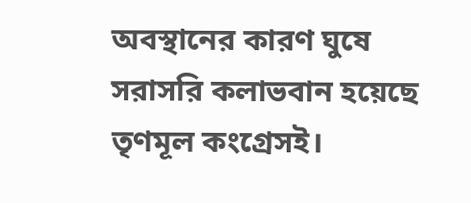অবস্থানের কারণ ঘুষে সরাসরি কলাভবান হয়েছে তৃণমূল কংগ্রেসই।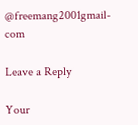@freemang2001gmail-com

Leave a Reply

Your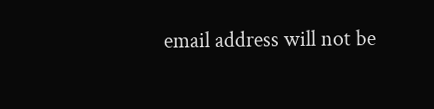email address will not be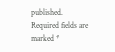published. Required fields are marked *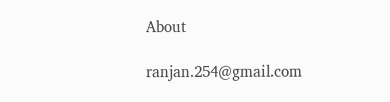About

ranjan.254@gmail.com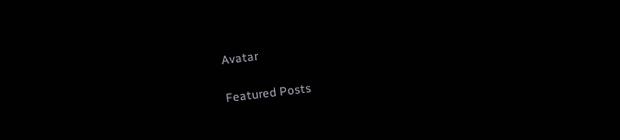Avatar

Featured Posts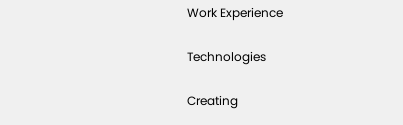Work Experience

Technologies

Creating